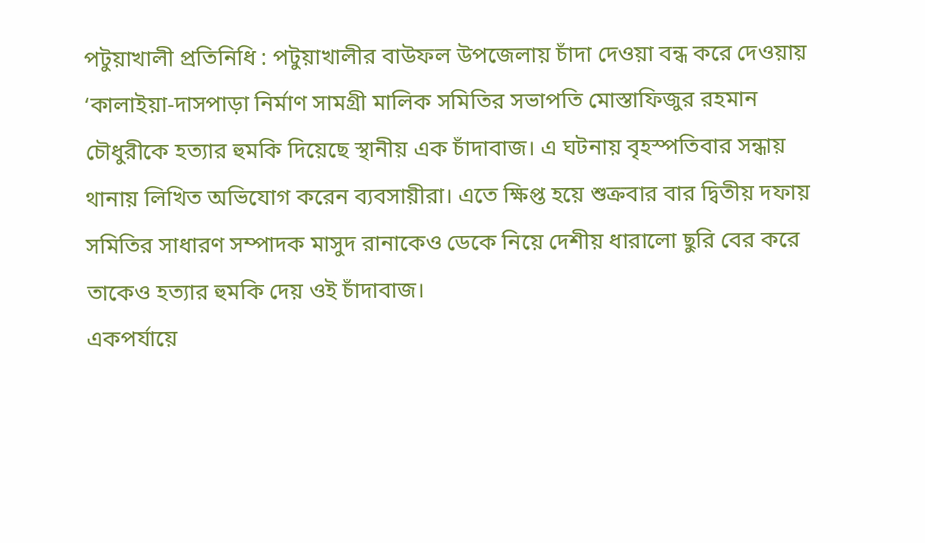পটুয়াখালী প্রতিনিধি : পটুয়াখালীর বাউফল উপজেলায় চাঁদা দেওয়া বন্ধ করে দেওয়ায় ‘কালাইয়া-দাসপাড়া নির্মাণ সামগ্রী মালিক সমিতির সভাপতি মোস্তাফিজুর রহমান চৌধুরীকে হত্যার হুমকি দিয়েছে স্থানীয় এক চাঁদাবাজ। এ ঘটনায় বৃহস্পতিবার সন্ধায় থানায় লিখিত অভিযোগ করেন ব্যবসায়ীরা। এতে ক্ষিপ্ত হয়ে শুক্রবার বার দ্বিতীয় দফায় সমিতির সাধারণ সম্পাদক মাসুদ রানাকেও ডেকে নিয়ে দেশীয় ধারালো ছুরি বের করে তাকেও হত্যার হুমকি দেয় ওই চাঁদাবাজ।
একপর্যায়ে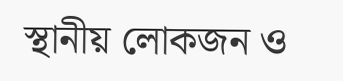স্থানীয় লোকজন ও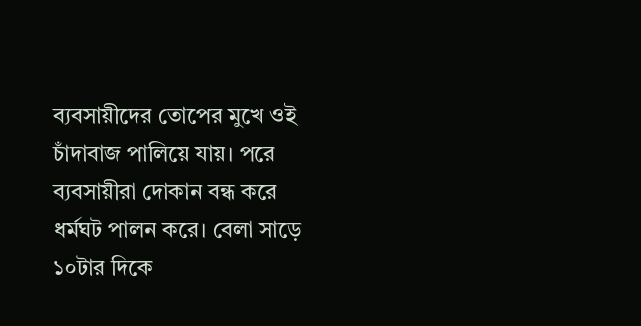ব্যবসায়ীদের তোপের মুখে ওই চাঁদাবাজ পালিয়ে যায়। পরে ব্যবসায়ীরা দোকান বন্ধ করে ধর্মঘট পালন করে। বেলা সাড়ে ১০টার দিকে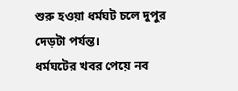শুরু হওয়া ধর্মঘট চলে দুপুর দেড়টা পর্যন্ত।
ধর্মঘটের খবর পেয়ে নব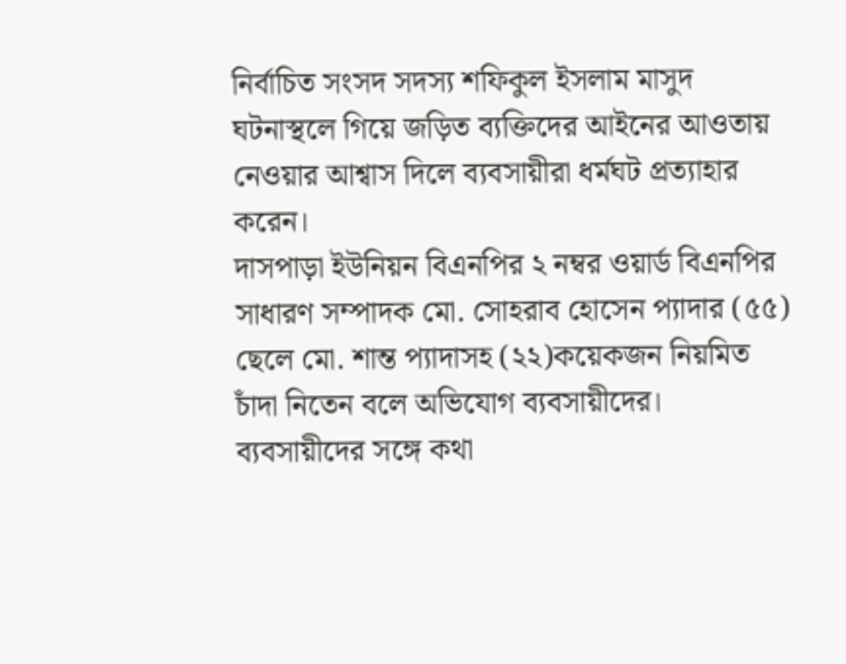নির্বাচিত সংসদ সদস্য শফিকুল ইসলাম মাসুদ ঘটনাস্থলে গিয়ে জড়িত ব্যক্তিদের আইনের আওতায় নেওয়ার আশ্বাস দিলে ব্যবসায়ীরা ধর্মঘট প্রত্যাহার করেন।
দাসপাড়া ইউনিয়ন বিএনপির ২ নম্বর ওয়ার্ড বিএনপির সাধারণ সম্পাদক মো. সোহরাব হোসেন প্যাদার (৫৫) ছেলে মো. শান্ত প্যাদাসহ (২২)কয়েকজন নিয়মিত চাঁদা নিতেন বলে অভিযোগ ব্যবসায়ীদের।
ব্যবসায়ীদের সঙ্গে কথা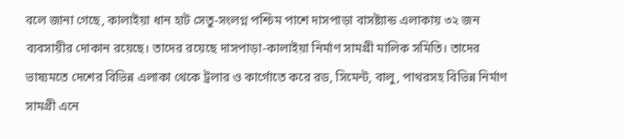বলে জানা গেছে, কালাইয়া ধান হাট সেতু-সংলগ্ন পশ্চিম পাশে দাসপাড়া বাসষ্ট্যান্ড এলাকায় ৩২ জন ব্যবসায়ীর দোকান রয়েছে। তাদের রয়েছে দাসপাড়া-কালাইয়া নির্মাণ সামগ্রী মালিক সমিতি। তাদের ভাষ্যমতে দেশের বিভিন্ন এলাকা থেকে ট্রলার ও কার্গোতে করে রড, সিমেন্ট, বালু, পাথরসহ বিভিন্ন নির্মাণ সামগ্রী এনে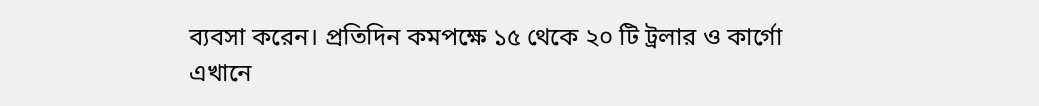ব্যবসা করেন। প্রতিদিন কমপক্ষে ১৫ থেকে ২০ টি ট্রলার ও কার্গো এখানে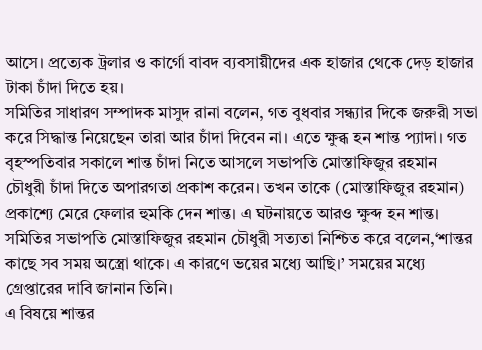আসে। প্রত্যেক ট্রলার ও কার্গো বাবদ ব্যবসায়ীদের এক হাজার থেকে দেড় হাজার টাকা চাঁদা দিতে হয়।
সমিতির সাধারণ সম্পাদক মাসুদ রানা বলেন, গত বুধবার সন্ধ্যার দিকে জরুরী সভা করে সিদ্ধান্ত নিয়েছেন তারা আর চাঁদা দিবেন না। এতে ক্ষুব্ধ হন শান্ত প্যাদা। গত বৃহস্পতিবার সকালে শান্ত চাঁদা নিতে আসলে সভাপতি মোস্তাফিজুর রহমান চৌধুরী চাঁদা দিতে অপারগতা প্রকাশ করেন। তখন তাকে (মোস্তাফিজুর রহমান) প্রকাশ্যে মেরে ফেলার হুমকি দেন শান্ত। এ ঘটনায়তে আরও ক্ষুব্দ হন শান্ত।
সমিতির সভাপতি মোস্তাফিজুর রহমান চৌধুরী সত্যতা নিশ্চিত করে বলেন,‘শান্তর কাছে সব সময় অস্ত্রো থাকে। এ কারণে ভয়ের মধ্যে আছি।’ সময়ের মধ্যে গ্রেপ্তারের দাবি জানান তিনি।
এ বিষয়ে শান্তর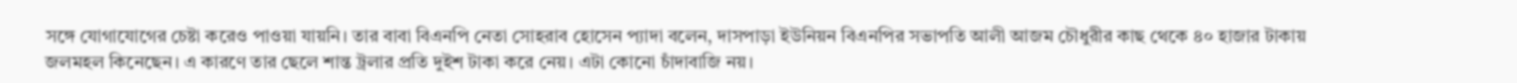সঙ্গে যোগাযোগের চেষ্টা করেও পাওয়া যায়নি। তার বাবা বিএনপি নেতা সোহরাব হোসেন প্যাদা বলেন, দাসপাড়া ইউনিয়ন বিএনপির সভাপতি আলী আজম চৌধুরীর কাছ থেকে ৪০ হাজার টাকায় জলমহল কিনেছেন। এ কারণে তার ছেলে শান্ত ট্রলার প্রতি দুইশ টাকা করে নেয়। এটা কোনো চাঁদাবাজি নয়।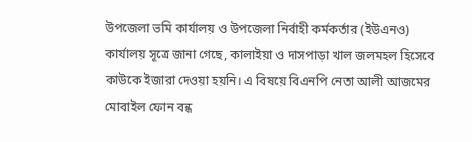উপজেলা ভমি কার্যালয় ও উপজেলা নির্বাহী কর্মকর্তার (ইউএনও) কার্যালয় সূত্রে জানা গেছে, কালাইয়া ও দাসপাড়া খাল জলমহল হিসেবে কাউকে ইজারা দেওয়া হয়নি। এ বিষয়ে বিএনপি নেতা আলী আজমের মোবাইল ফোন বন্ধ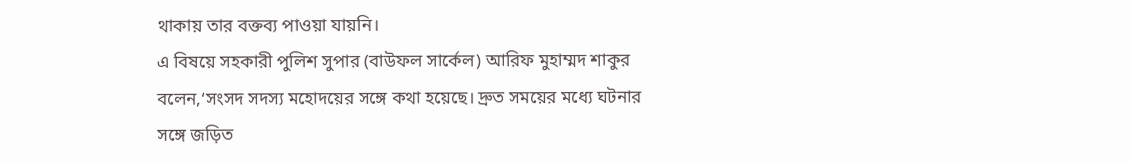থাকায় তার বক্তব্য পাওয়া যায়নি।
এ বিষয়ে সহকারী পুলিশ সুপার (বাউফল সার্কেল) আরিফ মুহাম্মদ শাকুর বলেন,‘সংসদ সদস্য মহোদয়ের সঙ্গে কথা হয়েছে। দ্রুত সময়ের মধ্যে ঘটনার সঙ্গে জড়িত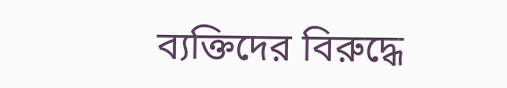ব্যক্তিদের বিরুদ্ধে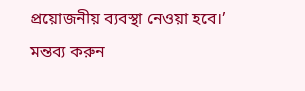প্রয়োজনীয় ব্যবস্থা নেওয়া হবে।’
মন্তব্য করুন